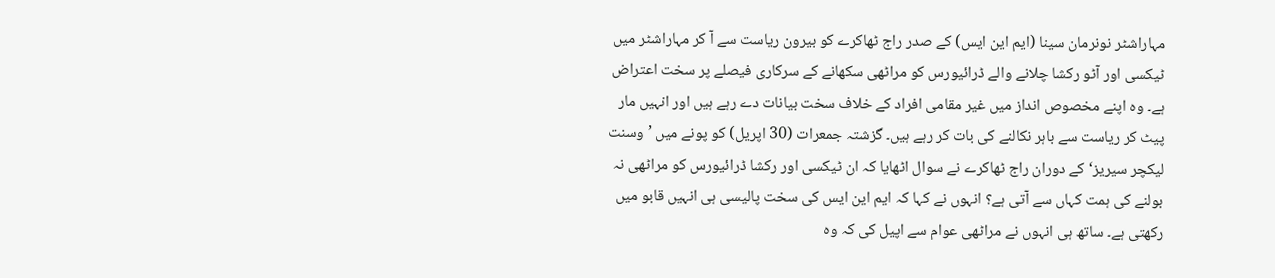مہاراشٹر نونرمان سینا (ایم این ایس) کے صدر راج ٹھاکرے کو بیرون ریاست سے آ کر مہاراشٹر میں ٹیکسی اور آٹو رکشا چلانے والے ڈرائیورس کو مراٹھی سکھانے کے سرکاری فیصلے پر سخت اعتراض ہے۔ وہ اپنے مخصوص انداز میں غیر مقامی افراد کے خلاف سخت بیانات دے رہے ہیں اور انہیں مار پیٹ کر ریاست سے باہر نکالنے کی بات کر رہے ہیں۔ گزشتہ جمعرات (30 اپریل) کو پونے میں ’وسنت لیکچر سیریز‘ کے دوران راج ٹھاکرے نے سوال اٹھایا کہ ان ٹیکسی اور رکشا ڈرائیورس کو مراٹھی نہ بولنے کی ہمت کہاں سے آتی ہے؟ انہوں نے کہا کہ ایم این ایس کی سخت پالیسی ہی انہیں قابو میں رکھتی ہے۔ ساتھ ہی انہوں نے مراٹھی عوام سے اپیل کی کہ وہ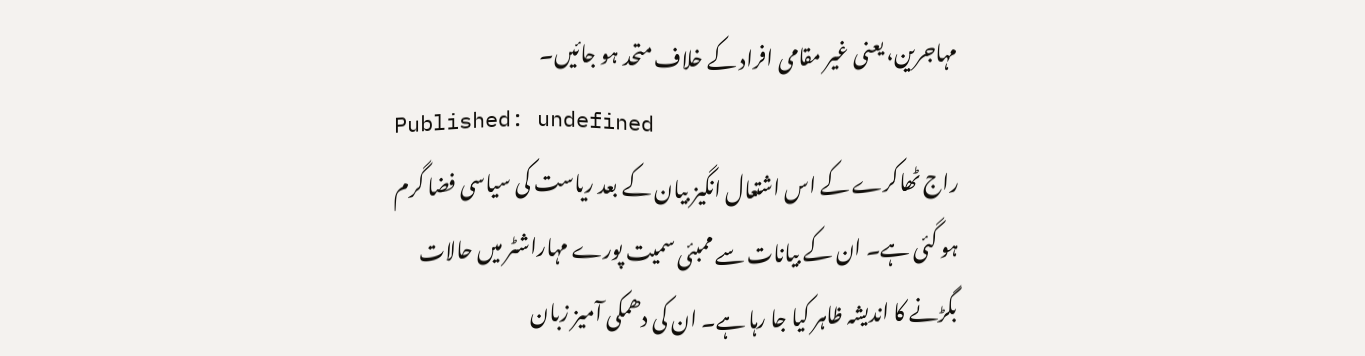مہاجرین، یعنی غیر مقامی افراد کے خلاف متحد ہو جائیں۔
Published: undefined
راج ٹھاکرے کے اس اشتعال انگیز بیان کے بعد ریاست کی سیاسی فضا گرم ہو گئی ہے۔ ان کے بیانات سے ممبئی سمیت پورے مہاراشٹر میں حالات بگڑنے کا اندیشہ ظاہر کیا جا رہا ہے۔ ان کی دھمکی آمیز زبان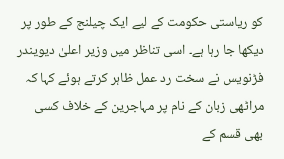کو ریاستی حکومت کے لیے ایک چیلنج کے طور پر دیکھا جا رہا ہے۔ اسی تناظر میں وزیر اعلیٰ دیویندر فڑنویس نے سخت رد عمل ظاہر کرتے ہوئے کہا کہ مراٹھی زبان کے نام پر مہاجرین کے خلاف کسی بھی قسم کے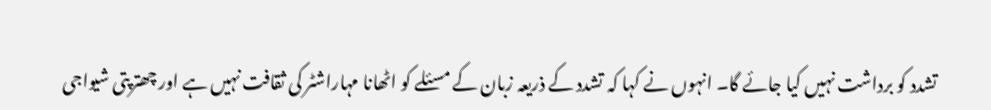تشدد کو برداشت نہیں کیا جائے گا۔ انہوں نے کہا کہ تشدد کے ذریعہ زبان کے مسئلے کو اٹھانا مہاراشٹر کی ثقافت نہیں ہے اور چھترپتی شیواجی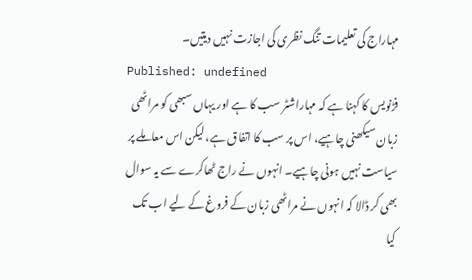مہاراج کی تعلیمات تنگ نظری کی اجازت نہیں دیتیں۔
Published: undefined
فڑنویس کا کہنا ہے کہ مہاراشٹر سب کا ہے اور یہاں سبھی کو مراٹھی زبان سیکھنی چاہیے، اس پر سب کا اتفاق ہے، لیکن اس معاملے پر سیاست نہیں ہونی چاہیے۔ انہوں نے راج ٹھاکرے سے یہ سوال بھی کر ڈالا کہ انہوں نے مراٹھی زبان کے فروغ کے لیے اب تک کیا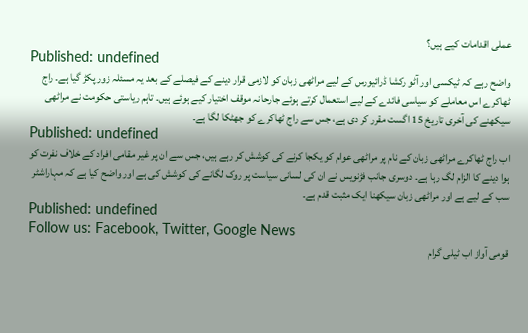عملی اقدامات کیے ہیں؟
Published: undefined
واضح رہے کہ ٹیکسی اور آٹو رکشا ڈرائیورس کے لیے مراٹھی زبان کو لازمی قرار دینے کے فیصلے کے بعد یہ مسئلہ زور پکڑ گیا ہے۔ راج ٹھاکرے اس معاملے کو سیاسی فائدے کے لیے استعمال کرتے ہوئے جارحانہ موقف اختیار کیے ہوئے ہیں۔ تاہم ریاستی حکومت نے مراٹھی سیکھنے کی آخری تاریخ 15 اگست مقرر کر دی ہے، جس سے راج ٹھاکرے کو جھٹکا لگا ہے۔
Published: undefined
اب راج ٹھاکرے مراٹھی زبان کے نام پر مراٹھی عوام کو یکجا کرنے کی کوشش کر رہے ہیں، جس سے ان پر غیر مقامی افراد کے خلاف نفرت کو ہوا دینے کا الزام لگ رہا ہے۔ دوسری جانب فڑنویس نے ان کی لسانی سیاست پر روک لگانے کی کوشش کی ہے اور واضح کیا ہے کہ مہاراشٹر سب کے لیے ہے اور مراٹھی زبان سیکھنا ایک مثبت قدم ہے۔
Published: undefined
Follow us: Facebook, Twitter, Google News
قومی آواز اب ٹیلی گرام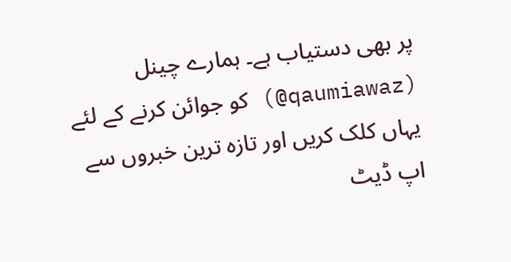پر بھی دستیاب ہے۔ ہمارے چینل (qaumiawaz@) کو جوائن کرنے کے لئے یہاں کلک کریں اور تازہ ترین خبروں سے اپ ڈیٹ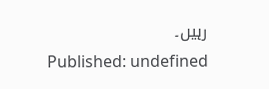رہیں۔
Published: undefined